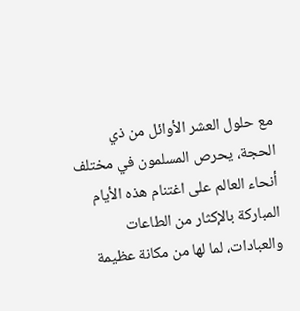مع حلول العشر الأوائل من ذي الحجة، يحرص المسلمون في مختلف أنحاء العالم على اغتنام هذه الأيام المباركة بالإكثار من الطاعات والعبادات، لما لها من مكانة عظيمة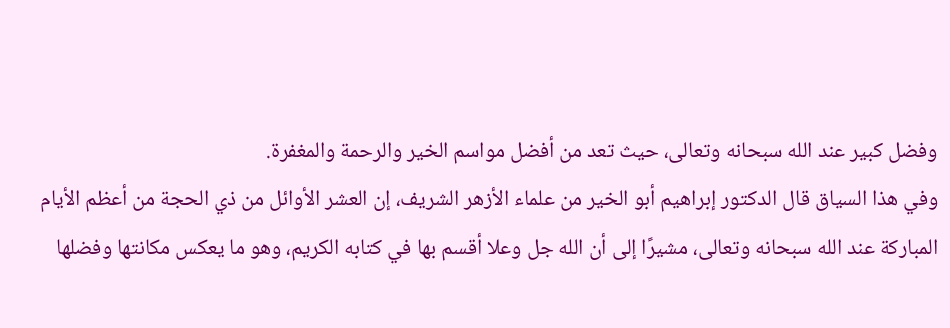وفضل كبير عند الله سبحانه وتعالى، حيث تعد من أفضل مواسم الخير والرحمة والمغفرة.
وفي هذا السياق قال الدكتور إبراهيم أبو الخير من علماء الأزهر الشريف، إن العشر الأوائل من ذي الحجة من أعظم الأيام المباركة عند الله سبحانه وتعالى، مشيرًا إلى أن الله جل وعلا أقسم بها في كتابه الكريم، وهو ما يعكس مكانتها وفضلها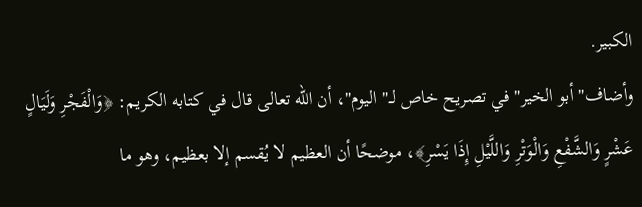الكبير.
وأضاف" أبو الخير" في تصريح خاص لــ" اليوم"، أن الله تعالى قال في كتابه الكريم: ﴿وَالْفَجْرِ وَلَيَالٍ عَشْرٍ وَالشَّفْعِ وَالْوَتْرِ وَاللَّيْلِ إِذَا يَسْرِ﴾، موضحًا أن العظيم لا يُقسم إلا بعظيم، وهو ما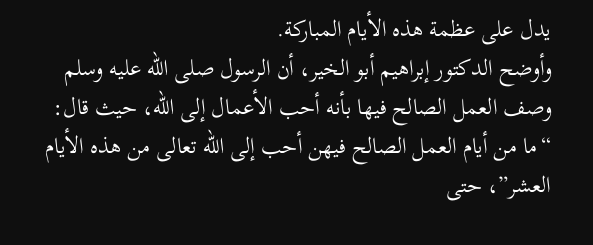يدل على عظمة هذه الأيام المباركة.
وأوضح الدكتور إبراهيم أبو الخير، أن الرسول صلى الله عليه وسلم وصف العمل الصالح فيها بأنه أحب الأعمال إلى الله، حيث قال: “ما من أيام العمل الصالح فيهن أحب إلى الله تعالى من هذه الأيام العشر”، حتى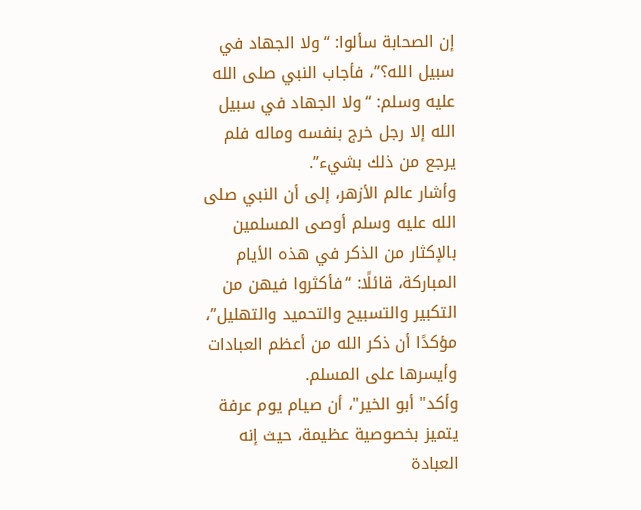إن الصحابة سألوا: “ولا الجهاد في سبيل الله؟”، فأجاب النبي صلى الله عليه وسلم: “ولا الجهاد في سبيل الله إلا رجل خرج بنفسه وماله فلم يرجع من ذلك بشيء”.
وأشار عالم الأزهر، إلى أن النبي صلى الله عليه وسلم أوصى المسلمين بالإكثار من الذكر في هذه الأيام المباركة، قائلًا: “فأكثروا فيهن من التكبير والتسبيح والتحميد والتهليل”، مؤكدًا أن ذكر الله من أعظم العبادات وأيسرها على المسلم.
وأكد" أبو الخير"، أن صيام يوم عرفة يتميز بخصوصية عظيمة، حيث إنه العبادة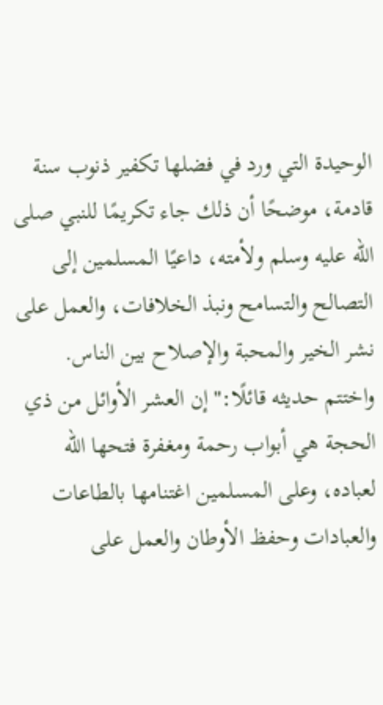الوحيدة التي ورد في فضلها تكفير ذنوب سنة قادمة، موضحًا أن ذلك جاء تكريمًا للنبي صلى الله عليه وسلم ولأمته، داعيًا المسلمين إلى التصالح والتسامح ونبذ الخلافات، والعمل على نشر الخير والمحبة والإصلاح بين الناس.
واختتم حديثه قائلًا:" إن العشر الأوائل من ذي الحجة هي أبواب رحمة ومغفرة فتحها الله لعباده، وعلى المسلمين اغتنامها بالطاعات والعبادات وحفظ الأوطان والعمل على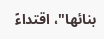بنائها"، اقتداءً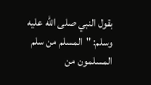بقول النبي صلى الله عليه وسلم: "المسلم من سلم المسلمون من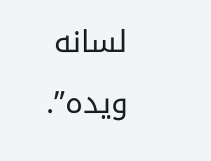لسانه ويده”.